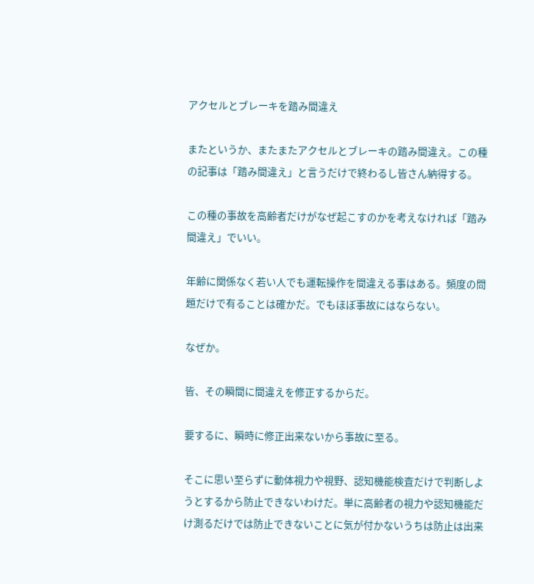アクセルとブレーキを踏み間違え

またというか、またまたアクセルとブレーキの踏み間違え。この種の記事は「踏み間違え」と言うだけで終わるし皆さん納得する。

この種の事故を高齢者だけがなぜ起こすのかを考えなければ「踏み間違え」でいい。

年齢に関係なく若い人でも運転操作を間違える事はある。頻度の問題だけで有ることは確かだ。でもほぼ事故にはならない。

なぜか。

皆、その瞬間に間違えを修正するからだ。

要するに、瞬時に修正出来ないから事故に至る。

そこに思い至らずに動体視力や視野、認知機能検査だけで判断しようとするから防止できないわけだ。単に高齢者の視力や認知機能だけ測るだけでは防止できないことに気が付かないうちは防止は出来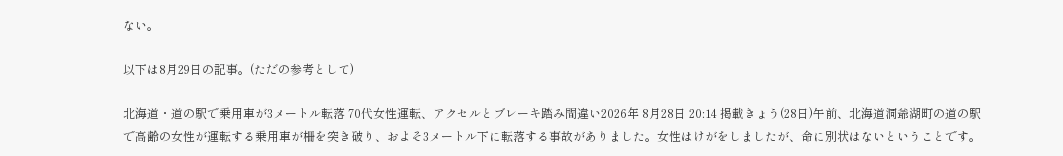ない。

以下は8月29日の記事。(ただの参考として)

北海道・道の駅で乗用車が3メートル転落 70代女性運転、アクセルとブレーキ踏み間違い2026年 8月28日 20:14 掲載きょう(28日)午前、北海道洞爺湖町の道の駅で高齢の女性が運転する乗用車が柵を突き破り、およそ3メートル下に転落する事故がありました。女性はけがをしましたが、命に別状はないということです。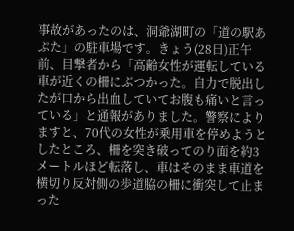事故があったのは、洞爺湖町の「道の駅あぷた」の駐車場です。きょう(28日)正午前、目撃者から「高齢女性が運転している車が近くの柵にぶつかった。自力で脱出したが口から出血していてお腹も痛いと言っている」と通報がありました。警察によりますと、70代の女性が乗用車を停めようとしたところ、柵を突き破ってのり面を約3メートルほど転落し、車はそのまま車道を横切り反対側の歩道脇の柵に衝突して止まった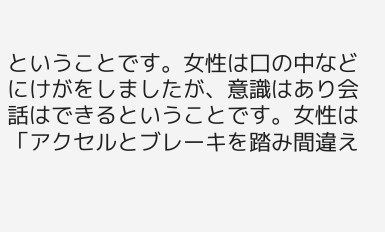ということです。女性は口の中などにけがをしましたが、意識はあり会話はできるということです。女性は「アクセルとブレーキを踏み間違え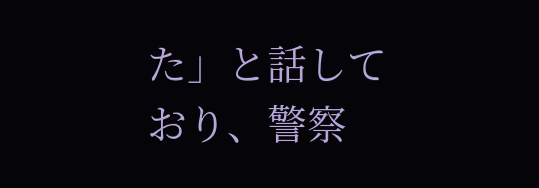た」と話しており、警察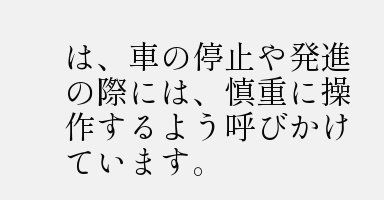は、車の停止や発進の際には、慎重に操作するよう呼びかけています。